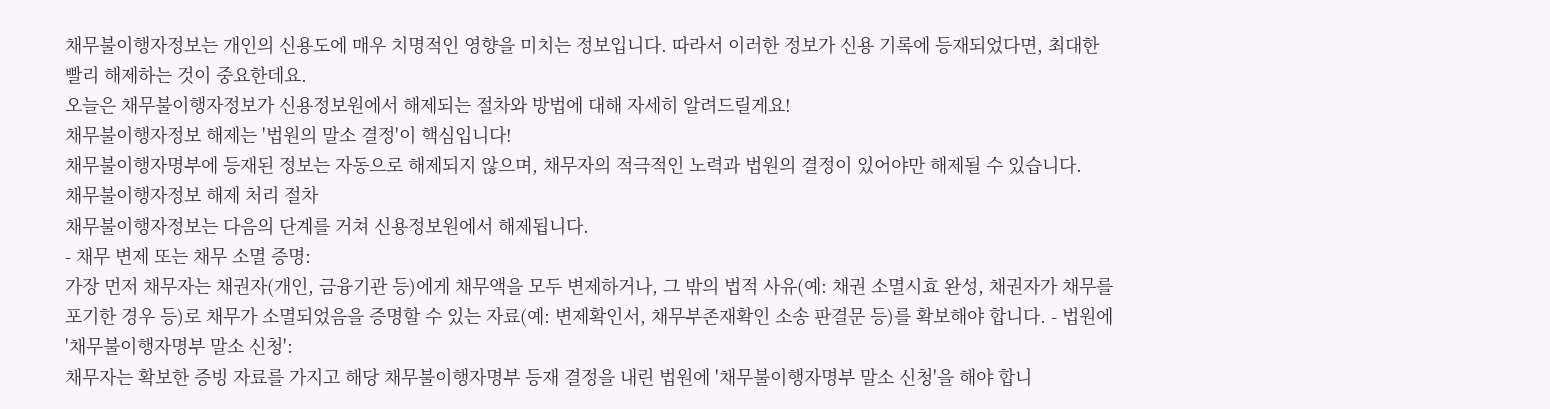채무불이행자정보는 개인의 신용도에 매우 치명적인 영향을 미치는 정보입니다. 따라서 이러한 정보가 신용 기록에 등재되었다면, 최대한 빨리 해제하는 것이 중요한데요.
오늘은 채무불이행자정보가 신용정보원에서 해제되는 절차와 방법에 대해 자세히 알려드릴게요!
채무불이행자정보 해제는 '법원의 말소 결정'이 핵심입니다!
채무불이행자명부에 등재된 정보는 자동으로 해제되지 않으며, 채무자의 적극적인 노력과 법원의 결정이 있어야만 해제될 수 있습니다.
채무불이행자정보 해제 처리 절차
채무불이행자정보는 다음의 단계를 거쳐 신용정보원에서 해제됩니다.
- 채무 변제 또는 채무 소멸 증명:
가장 먼저 채무자는 채권자(개인, 금융기관 등)에게 채무액을 모두 변제하거나, 그 밖의 법적 사유(예: 채권 소멸시효 완성, 채권자가 채무를 포기한 경우 등)로 채무가 소멸되었음을 증명할 수 있는 자료(예: 변제확인서, 채무부존재확인 소송 판결문 등)를 확보해야 합니다. - 법원에 '채무불이행자명부 말소 신청':
채무자는 확보한 증빙 자료를 가지고 해당 채무불이행자명부 등재 결정을 내린 법원에 '채무불이행자명부 말소 신청'을 해야 합니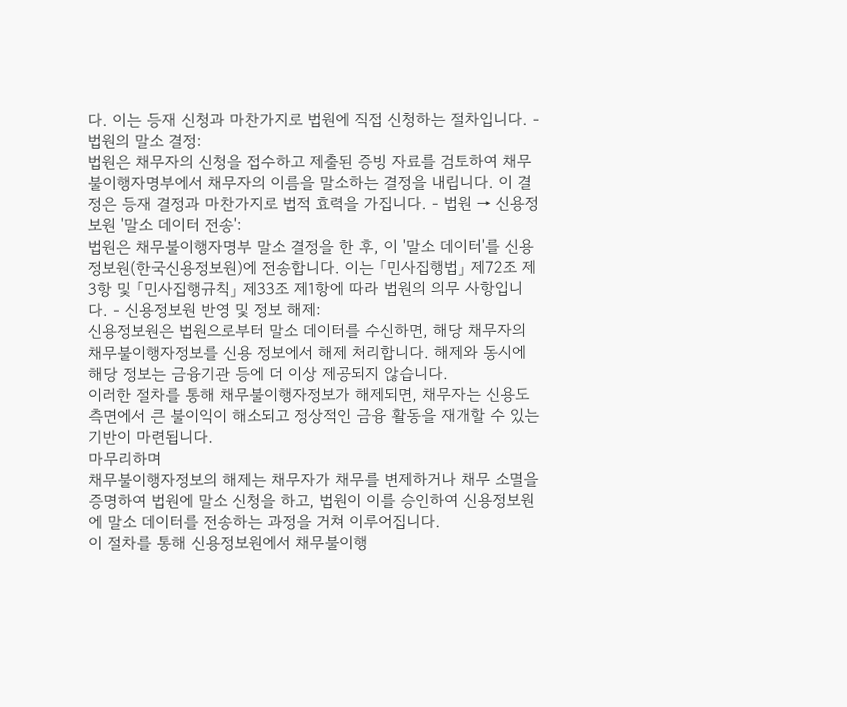다. 이는 등재 신청과 마찬가지로 법원에 직접 신청하는 절차입니다. - 법원의 말소 결정:
법원은 채무자의 신청을 접수하고 제출된 증빙 자료를 검토하여 채무불이행자명부에서 채무자의 이름을 말소하는 결정을 내립니다. 이 결정은 등재 결정과 마찬가지로 법적 효력을 가집니다. - 법원 → 신용정보원 '말소 데이터 전송':
법원은 채무불이행자명부 말소 결정을 한 후, 이 '말소 데이터'를 신용정보원(한국신용정보원)에 전송합니다. 이는 「민사집행법」 제72조 제3항 및 「민사집행규칙」 제33조 제1항에 따라 법원의 의무 사항입니다. - 신용정보원 반영 및 정보 해제:
신용정보원은 법원으로부터 말소 데이터를 수신하면, 해당 채무자의 채무불이행자정보를 신용 정보에서 해제 처리합니다. 해제와 동시에 해당 정보는 금융기관 등에 더 이상 제공되지 않습니다.
이러한 절차를 통해 채무불이행자정보가 해제되면, 채무자는 신용도 측면에서 큰 불이익이 해소되고 정상적인 금융 활동을 재개할 수 있는 기반이 마련됩니다.
마무리하며
채무불이행자정보의 해제는 채무자가 채무를 변제하거나 채무 소멸을 증명하여 법원에 말소 신청을 하고, 법원이 이를 승인하여 신용정보원에 말소 데이터를 전송하는 과정을 거쳐 이루어집니다.
이 절차를 통해 신용정보원에서 채무불이행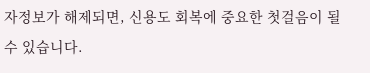자정보가 해제되면, 신용도 회복에 중요한 첫걸음이 될 수 있습니다.